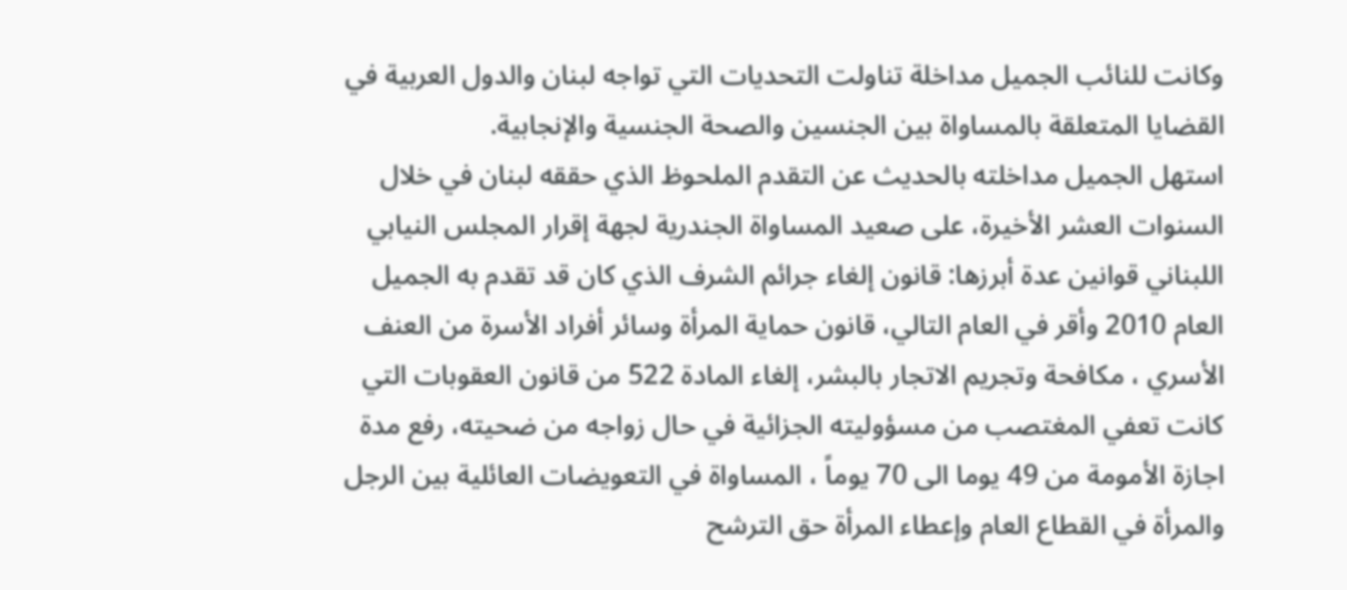وكانت للنائب الجميل مداخلة تناولت التحديات التي تواجه لبنان والدول العربية في القضايا المتعلقة بالمساواة بين الجنسين والصحة الجنسية والإنجابية.
استهل الجميل مداخلته بالحديث عن التقدم الملحوظ الذي حققه لبنان في خلال السنوات العشر الأخيرة، على صعيد المساواة الجندرية لجهة إقرار المجلس النيابي اللبناني قوانين عدة أبرزها: قانون إلغاء جرائم الشرف الذي كان قد تقدم به الجميل العام 2010 وأقر في العام التالي، قانون حماية المرأة وسائر أفراد الأسرة من العنف الأسري ، مكافحة وتجريم الاتجار بالبشر، إلغاء المادة 522 من قانون العقوبات التي كانت تعفي المغتصب من مسؤوليته الجزائية في حال زواجه من ضحيته، رفع مدة اجازة الأمومة من 49 يوما الى 70 يوماً ، المساواة في التعويضات العائلية بين الرجل والمرأة في القطاع العام وإعطاء المرأة حق الترشح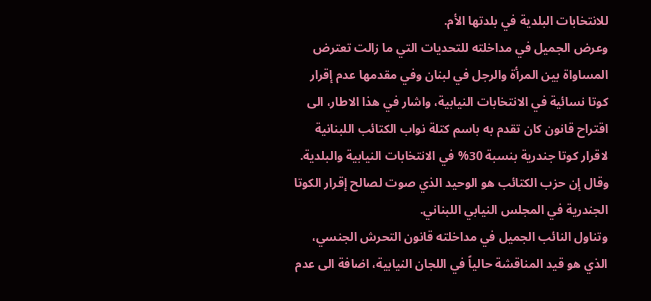للانتخابات البلدية في بلدتها الأم.
وعرض الجميل في مداخلته للتحديات التي ما زالت تعترض المساواة بين المرأة والرجل في لبنان وفي مقدمها عدم إقرار كوتا نسائية في الانتخابات النيابية، واشار في هذا الاطار، الى اقتراح قانون كان تقدم به باسم كتلة نواب الكتائب اللبنانية لاقرار كوتا جندرية بنسبة 30% في الانتخابات النيابية والبلدية. وقال إن حزب الكتائب هو الوحيد الذي صوت لصالح إقرار الكوتا الجندرية في المجلس النيابي اللبناني.
وتناول النائب الجميل في مداخلته قانون التحرش الجنسي، الذي هو قيد المناقشة حالياً في اللجان النيابية، اضافة الى عدم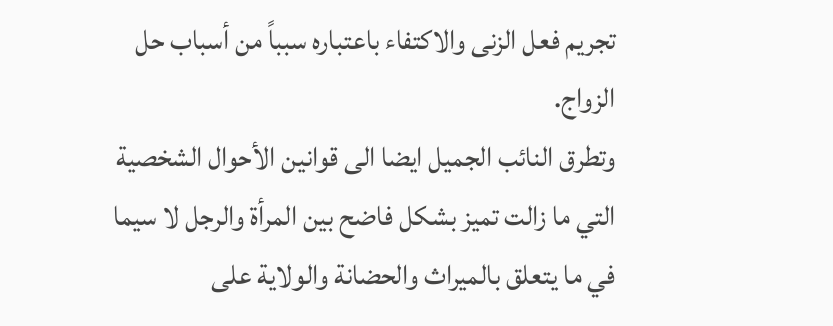تجريم فعل الزنى والاكتفاء باعتباره سبباً من أسباب حل الزواج.
وتطرق النائب الجميل ايضا الى قوانين الأحوال الشخصية التي ما زالت تميز بشكل فاضح بين المرأة والرجل لا سيما في ما يتعلق بالميراث والحضانة والولاية على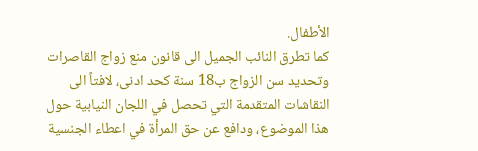الأطفال.
كما تطرق النائب الجميل الى قانون منع زواج القاصرات وتحديد سن الزواج ب18 سنة كحد ادنى، لافتاً الى النقاشات المتقدمة التي تحصل في اللجان النيابية حول هذا الموضوع، ودافع عن حق المرأة في اعطاء الجنسية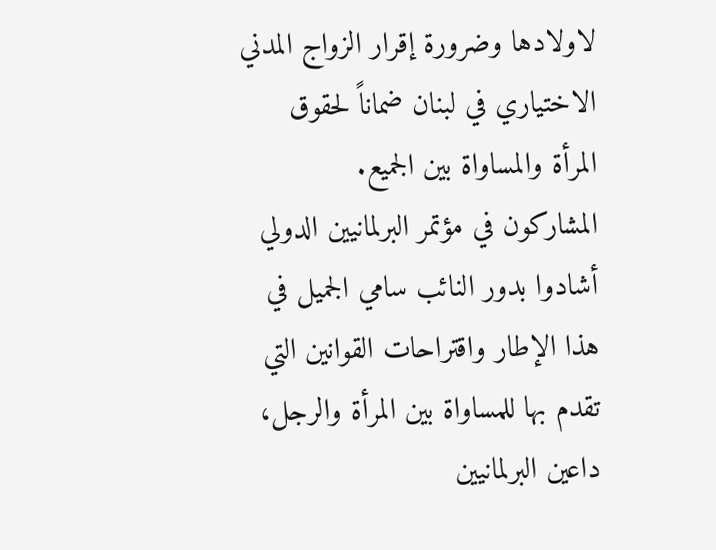لاولادها وضرورة إقرار الزواج المدني الاختياري في لبنان ضماناً لحقوق المرأة والمساواة بين الجميع.
المشاركون في مؤتمر البرلمانيين الدولي أشادوا بدور النائب سامي الجميل في هذا الإطار واقتراحات القوانين التي تقدم بها للمساواة بين المرأة والرجل، داعين البرلمانيين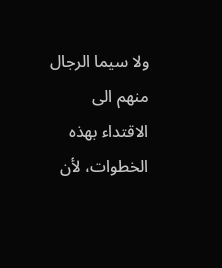ولا سيما الرجال منهم الى الاقتداء بهذه الخطوات، لأن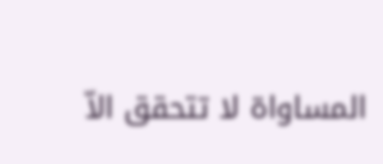المساواة لا تتحقق الاّ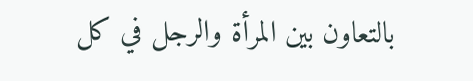بالتعاون بين المرأة والرجل في كل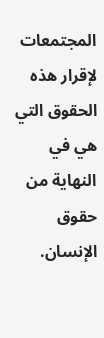المجتمعات لإقرار هذه الحقوق التي هي في النهاية من حقوق الإنسان.